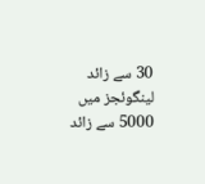30 سے زائد لینگوئجز میں 5000 سے زائد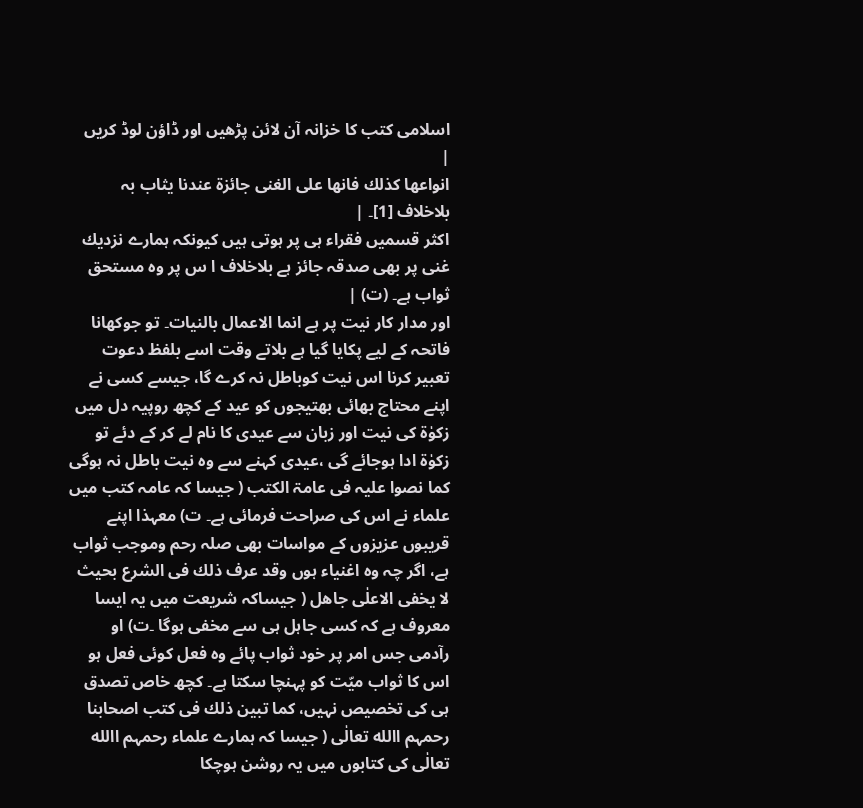اسلامی کتب کا خزانہ آن لائن پڑھیں اور ڈاؤن لوڈ کریں
|
انواعھا کذلك فانھا علی الغنی جائزۃ عندنا یثاب بہ بلاخلاف [1]۔ |
اکثر قسمیں فقراء ہی پر ہوتی ہیں کیونکہ ہمارے نزدیك غنی پر بھی صدقہ جائز ہے بلاخلاف ا س پر وہ مستحق ثواب ہے۔ (ت) |
اور مدار کار نیت پر ہے انما الاعمال بالنیات۔ تو جوکھانا فاتحہ کے لیے پکایا گیا ہے بلاتے وقت اسے بلفظ دعوت تعبیر کرنا اس نیت کوباطل نہ کرے گا، جیسے کسی نے اپنے محتاج بھائی بھتیجوں کو عید کے کچھ روپیہ دل میں زکوٰۃ کی نیت اور زبان سے عیدی کا نام لے کر کے دئے تو زکوٰۃ ادا ہوجائے گی ،عیدی کہنے سے وہ نیت باطل نہ ہوگی کما نصوا علیہ فی عامۃ الکتب ( جیسا کہ عامہ کتب میں علماء نے اس کی صراحت فرمائی ہے۔ ت) معہذا اپنے قریبوں عزیزوں کے مواسات بھی صلہ رحم وموجب ثواب ہے، اگر چہ وہ اغنیاء ہوں وقد عرف ذلك فی الشرع بحیث لا یخفی الاعلٰی جاھل ( جیساکہ شریعت میں یہ ایسا معروف ہے کہ کسی جاہل ہی سے مخفی ہوگا ۔ت) او رآدمی جس امر پر خود ثواب پائے وہ فعل کوئی فعل ہو اس کا ثواب میّت کو پہنچا سکتا ہے۔ کچھ خاص تصدق ہی کی تخصیص نہیں، کما تبین ذلك فی کتب اصحابنا رحمہم االله تعالٰی ( جیسا کہ ہمارے علماء رحمہم االله تعالٰی کی کتابوں میں یہ روشن ہوچکا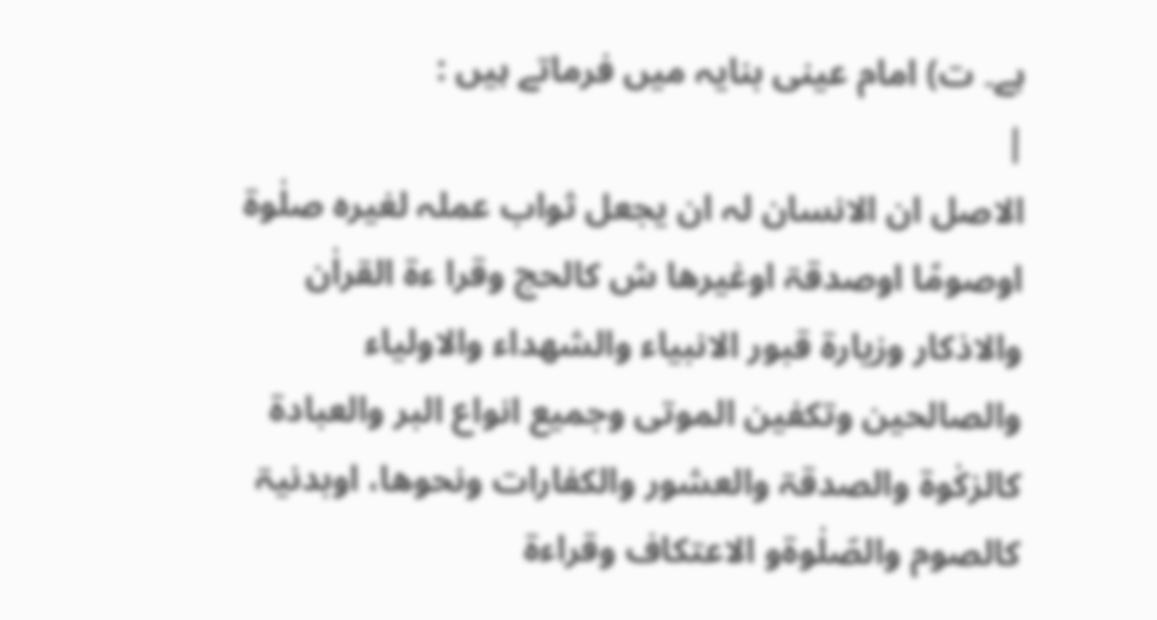ہے۔ ت) امام عینی بنایہ میں فرماتے ہیں :
|
الاصل ان الانسان لہ ان یجعل ثواب عملہ لغیرہ صلٰوۃ اوصومًا اوصدقۃ اوغیرھا ش کالحج وقرا ءۃ القراٰن والاذکار وزیارۃ قبور الانبیاء والشھداء والاولیاء والصالحین وتکفین الموتی وجمیع انواع البر والعبادۃ کالزکٰوۃ والصدقۃ والعشور والکفارات ونحوھا، اوبدنیۃ کالصوم والصّلٰوۃو الاعتکاف وقراءۃ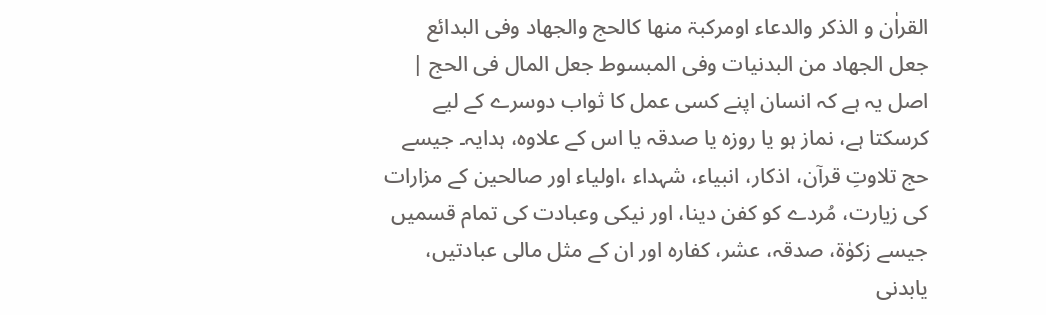القراٰن و الذکر والدعاء اومرکبۃ منھا کالحج والجھاد وفی البدائع جعل الجھاد من البدنیات وفی المبسوط جعل المال فی الحج |
اصل یہ ہے کہ انسان اپنے کسی عمل کا ثواب دوسرے کے لیے کرسکتا ہے، نماز ہو یا روزہ یا صدقہ یا اس کے علاوہ، ہدایہ۔ جیسے حج تلاوتِ قرآن، اذکار، انبیاء، شہداء ،اولیاء اور صالحین کے مزارات کی زیارت، مُردے کو کفن دینا، اور نیکی وعبادت کی تمام قسمیں جیسے زکوٰۃ، صدقہ، عشر، کفارہ اور ان کے مثل مالی عبادتیں، یابدنی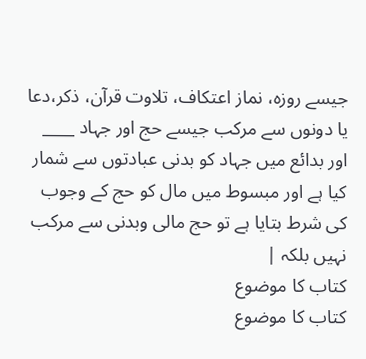جیسے روزہ، نماز اعتکاف، تلاوت قرآن، ذکر،دعا یا دونوں سے مرکب جیسے حج اور جہاد ____ اور بدائع میں جہاد کو بدنی عبادتوں سے شمار کیا ہے اور مبسوط میں مال کو حج کے وجوب کی شرط بتایا ہے تو حج مالی وبدنی سے مرکب نہیں بلکہ |
کتاب کا موضوع
کتاب کا موضوع